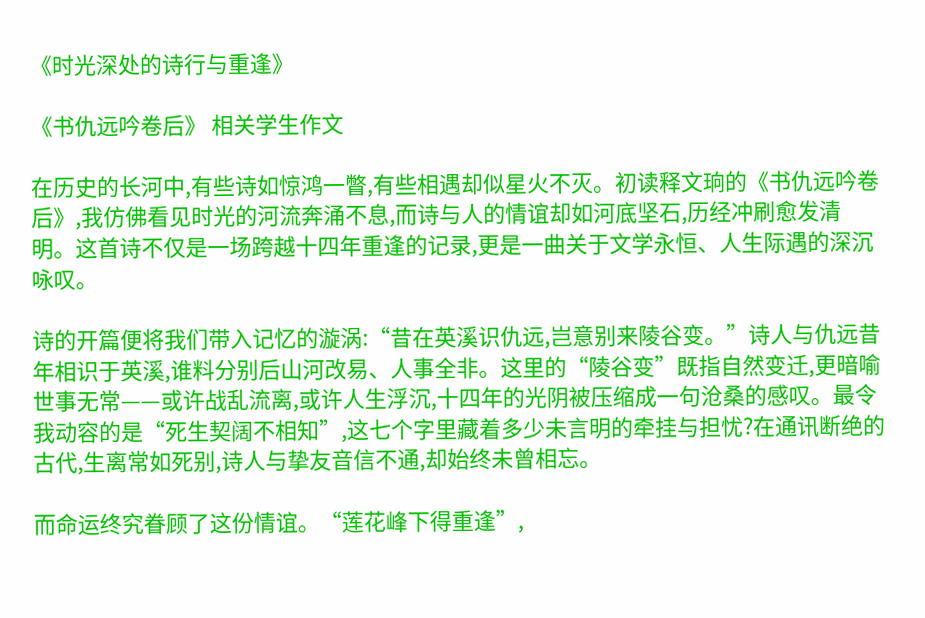《时光深处的诗行与重逢》

《书仇远吟卷后》 相关学生作文

在历史的长河中,有些诗如惊鸿一瞥,有些相遇却似星火不灭。初读释文珦的《书仇远吟卷后》,我仿佛看见时光的河流奔涌不息,而诗与人的情谊却如河底坚石,历经冲刷愈发清明。这首诗不仅是一场跨越十四年重逢的记录,更是一曲关于文学永恒、人生际遇的深沉咏叹。

诗的开篇便将我们带入记忆的漩涡:“昔在英溪识仇远,岂意别来陵谷变。”诗人与仇远昔年相识于英溪,谁料分别后山河改易、人事全非。这里的“陵谷变”既指自然变迁,更暗喻世事无常——或许战乱流离,或许人生浮沉,十四年的光阴被压缩成一句沧桑的感叹。最令我动容的是“死生契阔不相知”,这七个字里藏着多少未言明的牵挂与担忧?在通讯断绝的古代,生离常如死别,诗人与挚友音信不通,却始终未曾相忘。

而命运终究眷顾了这份情谊。“莲花峰下得重逢”,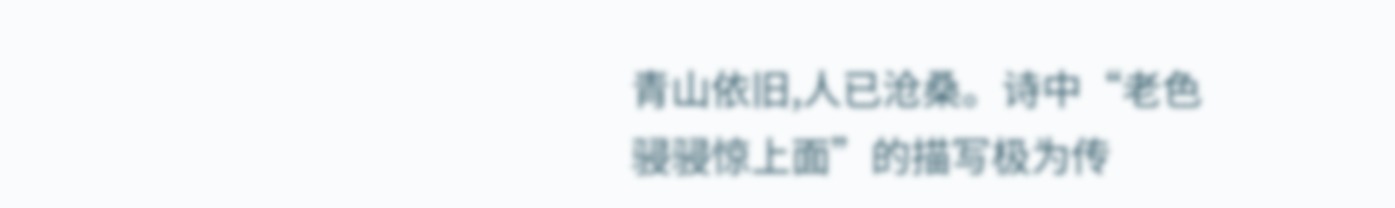青山依旧,人已沧桑。诗中“老色骎骎惊上面”的描写极为传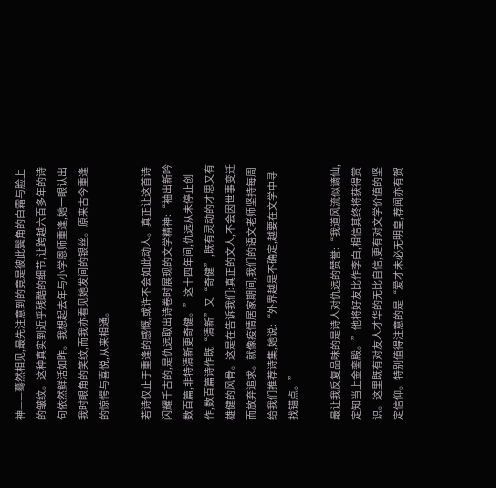神——蓦然相见,最先注意到的竟是彼此鬓角的白霜与脸上的皱纹。这种真实到近乎残酷的细节,让跨越六百多年的诗句依然鲜活如昨。我想起去年与小学恩师重逢,她一眼认出我时眼角的笑纹,而我亦看见她发间的银丝。原来古今重逢的惊愕与喜悦,从来相通。

若诗仅止于重逢的感慨,或许不会如此动人。真正让这首诗闪耀千古的,是仇远取出诗卷时展现的文学精神:“袖出新吟数百篇,非特清新更奇健。”这十四年间,仇远从未停止创作,数百篇诗作既“清新”又“奇健”,既有灵动的才思又有雄健的风骨。这是在告诉我们:真正的文人,不会因世事变迁而放弃追求。就像疫情居家期间,我们的语文老师坚持每周给我们推荐诗集,她说:“外界越是不确定,越要在文学中寻找锚点。”

最让我反复品味的是诗人对仇远的赞誉:“我道风流似谪仙,定知当上金銮殿。”他将好友比作李白,相信其终将获得赏识。这里既有对友人才华的无比自信,更有对文学价值的坚定信仰。特别值得注意的是“爱才未必无明皇,荐闻亦有贺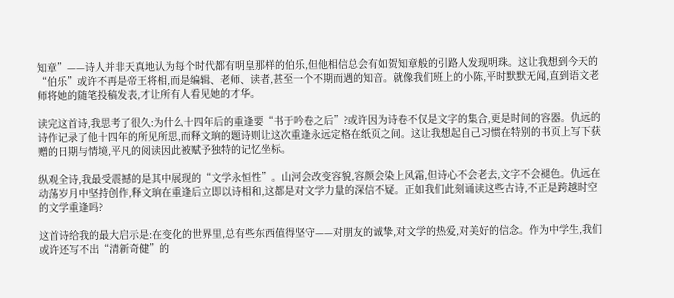知章”——诗人并非天真地认为每个时代都有明皇那样的伯乐,但他相信总会有如贺知章般的引路人发现明珠。这让我想到今天的“伯乐”或许不再是帝王将相,而是编辑、老师、读者,甚至一个不期而遇的知音。就像我们班上的小陈,平时默默无闻,直到语文老师将她的随笔投稿发表,才让所有人看见她的才华。

读完这首诗,我思考了很久:为什么十四年后的重逢要“书于吟卷之后”?或许因为诗卷不仅是文字的集合,更是时间的容器。仇远的诗作记录了他十四年的所见所思,而释文珦的题诗则让这次重逢永远定格在纸页之间。这让我想起自己习惯在特别的书页上写下获赠的日期与情境,平凡的阅读因此被赋予独特的记忆坐标。

纵观全诗,我最受震撼的是其中展现的“文学永恒性”。山河会改变容貌,容颜会染上风霜,但诗心不会老去,文字不会褪色。仇远在动荡岁月中坚持创作,释文珦在重逢后立即以诗相和,这都是对文学力量的深信不疑。正如我们此刻诵读这些古诗,不正是跨越时空的文学重逢吗?

这首诗给我的最大启示是:在变化的世界里,总有些东西值得坚守——对朋友的诚挚,对文学的热爱,对美好的信念。作为中学生,我们或许还写不出“清新奇健”的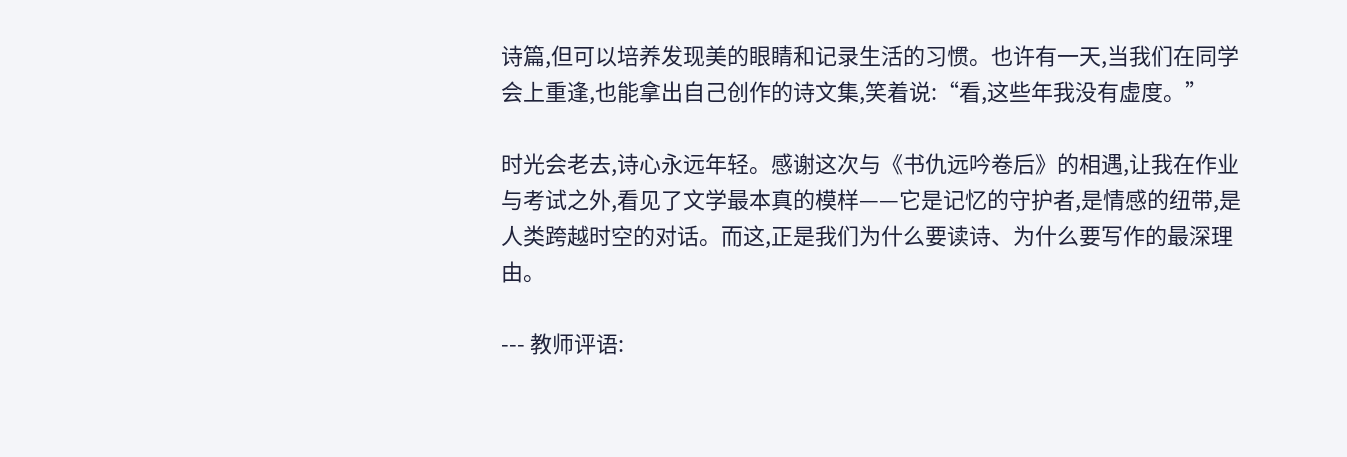诗篇,但可以培养发现美的眼睛和记录生活的习惯。也许有一天,当我们在同学会上重逢,也能拿出自己创作的诗文集,笑着说:“看,这些年我没有虚度。”

时光会老去,诗心永远年轻。感谢这次与《书仇远吟卷后》的相遇,让我在作业与考试之外,看见了文学最本真的模样——它是记忆的守护者,是情感的纽带,是人类跨越时空的对话。而这,正是我们为什么要读诗、为什么要写作的最深理由。

--- 教师评语: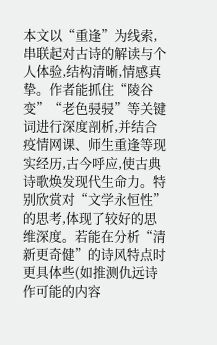本文以“重逢”为线索,串联起对古诗的解读与个人体验,结构清晰,情感真挚。作者能抓住“陵谷变”“老色骎骎”等关键词进行深度剖析,并结合疫情网课、师生重逢等现实经历,古今呼应,使古典诗歌焕发现代生命力。特别欣赏对“文学永恒性”的思考,体现了较好的思维深度。若能在分析“清新更奇健”的诗风特点时更具体些(如推测仇远诗作可能的内容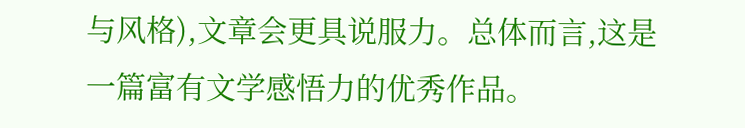与风格),文章会更具说服力。总体而言,这是一篇富有文学感悟力的优秀作品。